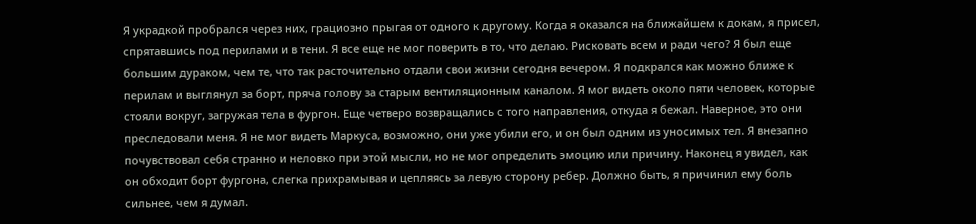Я украдкой пробрался через них, грациозно прыгая от одного к другому. Когда я оказался на ближайшем к докам, я присел, спрятавшись под перилами и в тени. Я все еще не мог поверить в то, что делаю. Рисковать всем и ради чего? Я был еще большим дураком, чем те, что так расточительно отдали свои жизни сегодня вечером. Я подкрался как можно ближе к перилам и выглянул за борт, пряча голову за старым вентиляционным каналом. Я мог видеть около пяти человек, которые стояли вокруг, загружая тела в фургон. Еще четверо возвращались с того направления, откуда я бежал. Наверное, это они преследовали меня. Я не мог видеть Маркуса, возможно, они уже убили его, и он был одним из уносимых тел. Я внезапно почувствовал себя странно и неловко при этой мысли, но не мог определить эмоцию или причину. Наконец я увидел, как он обходит борт фургона, слегка прихрамывая и цепляясь за левую сторону ребер. Должно быть, я причинил ему боль сильнее, чем я думал.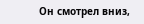Он смотрел вниз,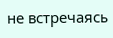не встречаясь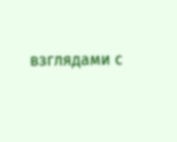взглядами с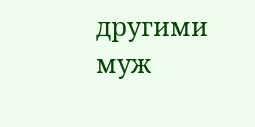другими муж